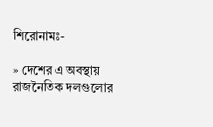শিরোনামঃ-

» দেশের এ অবস্থায় রাজনৈতিক দলগুলোর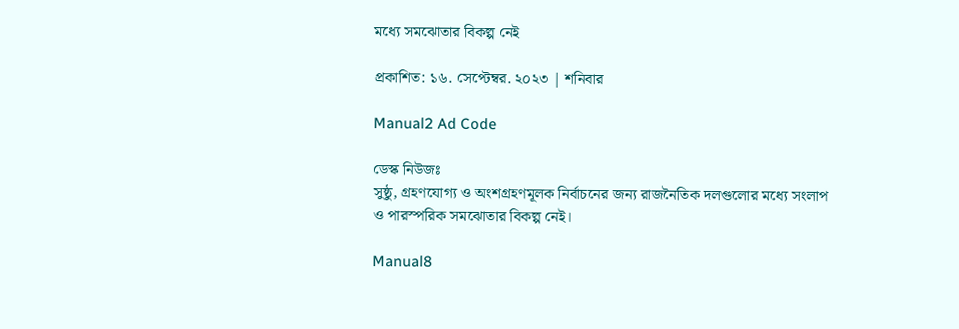মধ্যে সমঝোতার বিকল্প নেই

প্রকাশিত: ১৬. সেপ্টেম্বর. ২০২৩ | শনিবার

Manual2 Ad Code

ডেস্ক নিউজঃ
সুষ্ঠু, গ্রহণযোগ্য ও অংশগ্রহণমূলক নির্বাচনের জন্য রাজনৈতিক দলগুলোর মধ্যে সংলাপ ও পারস্পরিক সমঝোতার বিকল্প নেই।

Manual8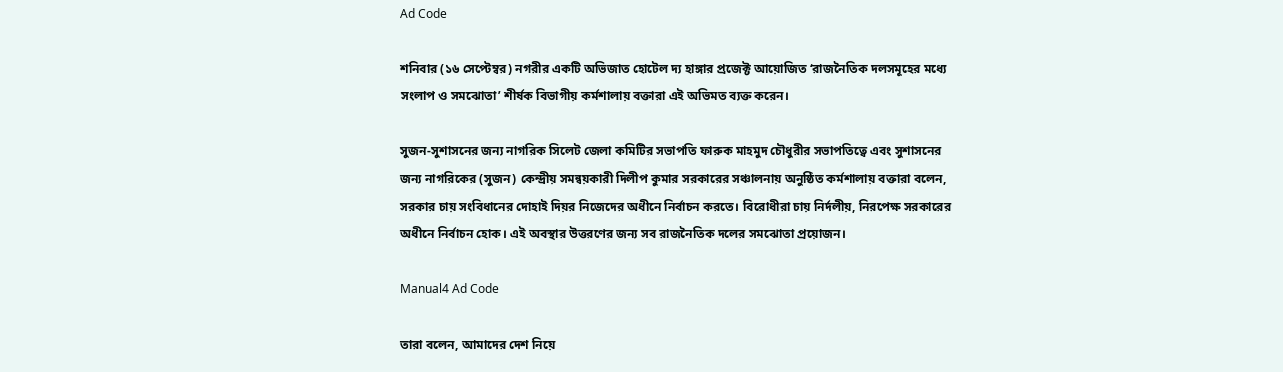Ad Code

শনিবার (১৬ সেপ্টেম্বর) নগরীর একটি অভিজাত হোটেল দ্য হাঙ্গার প্রজেক্ট আয়োজিত ‘রাজনৈতিক দলসমূহের মধ্যে সংলাপ ও সমঝোতা’ শীর্ষক বিভাগীয় কর্মশালায় বক্তারা এই অভিমত ব্যক্ত করেন।

সুজন-সুশাসনের জন্য নাগরিক সিলেট জেলা কমিটির সভাপতি ফারুক মাহমুদ চৌধুরীর সভাপতিত্বে এবং সুশাসনের জন্য নাগরিকের (সুজন) কেন্দ্রীয় সমন্বয়কারী দিলীপ কুমার সরকারের সঞ্চালনায় অনুষ্ঠিত কর্মশালায় বক্তারা বলেন, সরকার চায় সংবিধানের দোহাই দিয়র নিজেদের অধীনে নির্বাচন করতে। বিরোধীরা চায় নির্দলীয়, নিরপেক্ষ সরকারের অধীনে নির্বাচন হোক। এই অবস্থার উত্তরণের জন্য সব রাজনৈতিক দলের সমঝোতা প্রয়োজন।

Manual4 Ad Code

তারা বলেন, আমাদের দেশ নিয়ে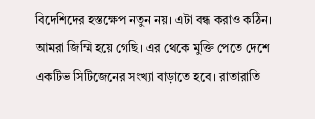বিদেশিদের হস্তক্ষেপ নতুন নয়। এটা বন্ধ করাও কঠিন। আমরা জিম্মি হয়ে গেছি। এর থেকে মুক্তি পেতে দেশে একটিভ সিটিজেনের সংখ্যা বাড়াতে হবে। রাতারাতি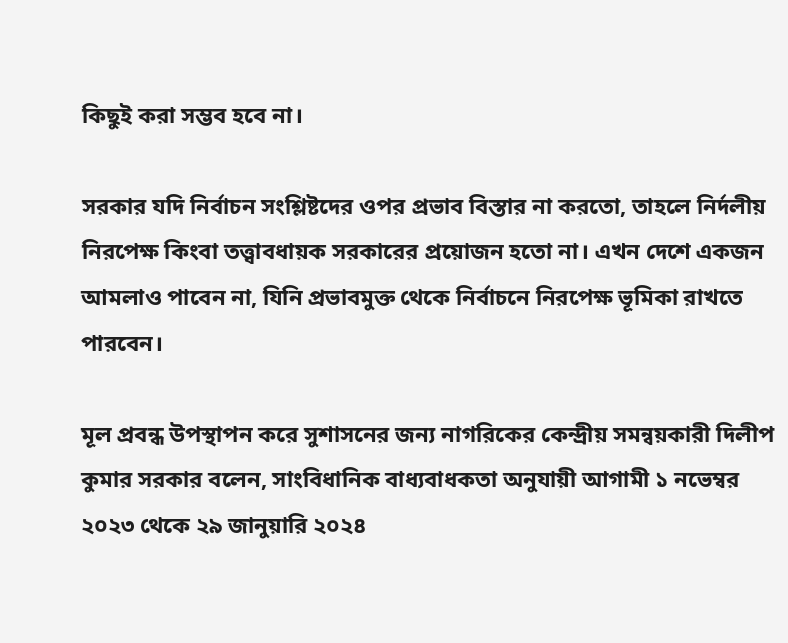কিছুই করা সম্ভব হবে না।

সরকার যদি নির্বাচন সংশ্লিষ্টদের ওপর প্রভাব বিস্তার না করতো, তাহলে নির্দলীয় নিরপেক্ষ কিংবা তত্ত্বাবধায়ক সরকারের প্রয়োজন হতো না। এখন দেশে একজন আমলাও পাবেন না, যিনি প্রভাবমুক্ত থেকে নির্বাচনে নিরপেক্ষ ভূমিকা রাখতে পারবেন।

মূল প্রবন্ধ উপস্থাপন করে সুশাসনের জন্য নাগরিকের কেন্দ্রীয় সমন্বয়কারী দিলীপ কুমার সরকার বলেন, সাংবিধানিক বাধ্যবাধকতা অনুযায়ী আগামী ১ নভেম্বর ২০২৩ থেকে ২৯ জানুয়ারি ২০২৪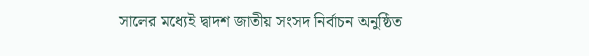সালের মধ্যেই দ্বাদশ জাতীয় সংসদ নির্বাচন অনুষ্ঠিত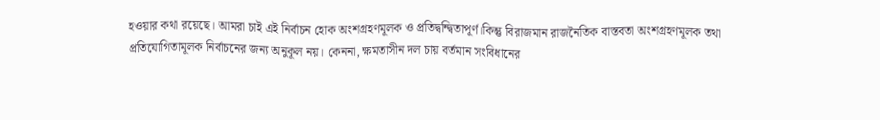হওয়ার কথা রয়েছে। আমরা চাই এই নির্বাচন হোক অংশগ্রহণমূলক ও প্রতিদ্বন্দ্বিতাপূর্ণ।কিন্তু বিরাজমান রাজনৈতিক বাস্তবতা অংশগ্রহণমূলক তথা প্রতিযোগিতামূলক নির্বাচনের জন্য অনুকূল নয়। কেননা, ক্ষমতাসীন দল চায় বর্তমান সংবিধানের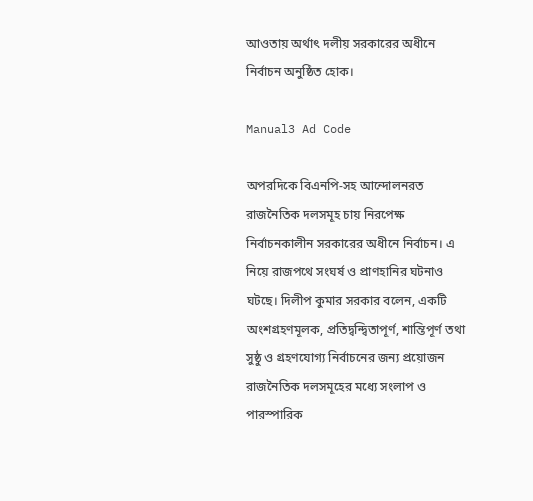আওতায় অর্থাৎ দলীয় সরকারের অধীনে নির্বাচন অনুষ্ঠিত হোক।

Manual3 Ad Code

অপরদিকে বিএনপি-সহ আন্দোলনরত রাজনৈতিক দলসমূহ চায় নিরপেক্ষ নির্বাচনকালীন সরকারের অধীনে নির্বাচন। এ নিয়ে রাজপথে সংঘর্ষ ও প্রাণহানির ঘটনাও ঘটছে। দিলীপ কুমার সরকার বলেন, একটি অংশগ্রহণমূলক, প্রতিদ্বন্দ্বিতাপূর্ণ, শান্তিপূর্ণ তথা সুষ্ঠু ও গ্রহণযোগ্য নির্বাচনের জন্য প্রয়োজন রাজনৈতিক দলসমূহের মধ্যে সংলাপ ও পারস্পারিক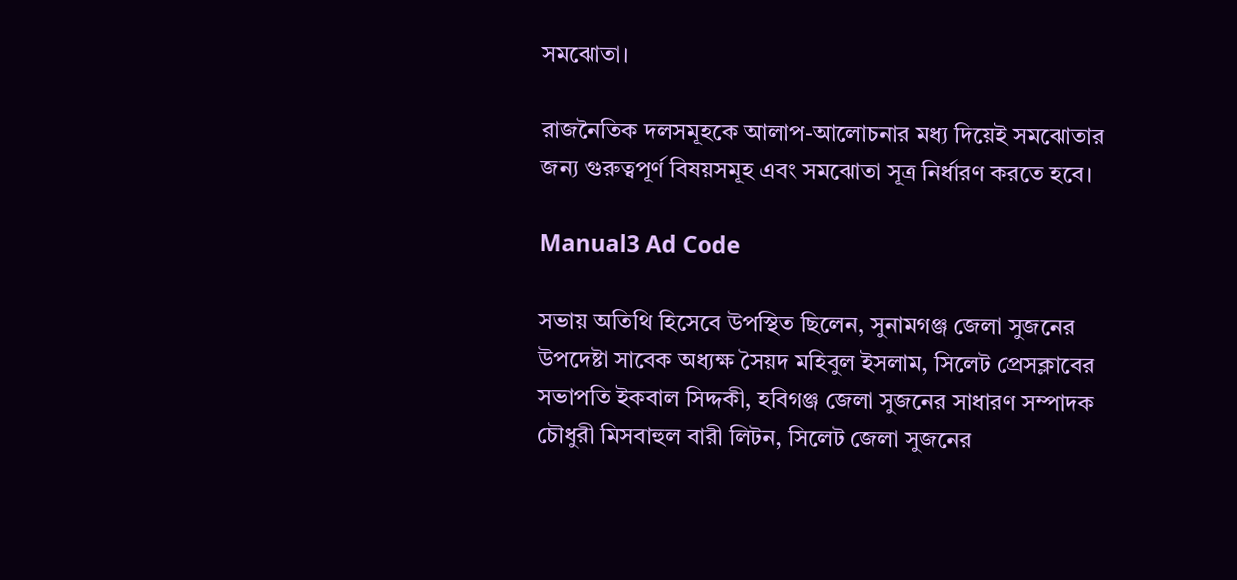সমঝোতা।

রাজনৈতিক দলসমূহকে আলাপ-আলোচনার মধ্য দিয়েই সমঝোতার জন্য গুরুত্বপূর্ণ বিষয়সমূহ এবং সমঝোতা সূত্র নির্ধারণ করতে হবে।

Manual3 Ad Code

সভায় অতিথি হিসেবে উপস্থিত ছিলেন, সুনামগঞ্জ জেলা সুজনের উপদেষ্টা সাবেক অধ্যক্ষ সৈয়দ মহিবুল ইসলাম, সিলেট প্রেসক্লাবের সভাপতি ইকবাল সিদ্দকী, হবিগঞ্জ জেলা সুজনের সাধারণ সম্পাদক চৌধুরী মিসবাহুল বারী লিটন, সিলেট জেলা সুজনের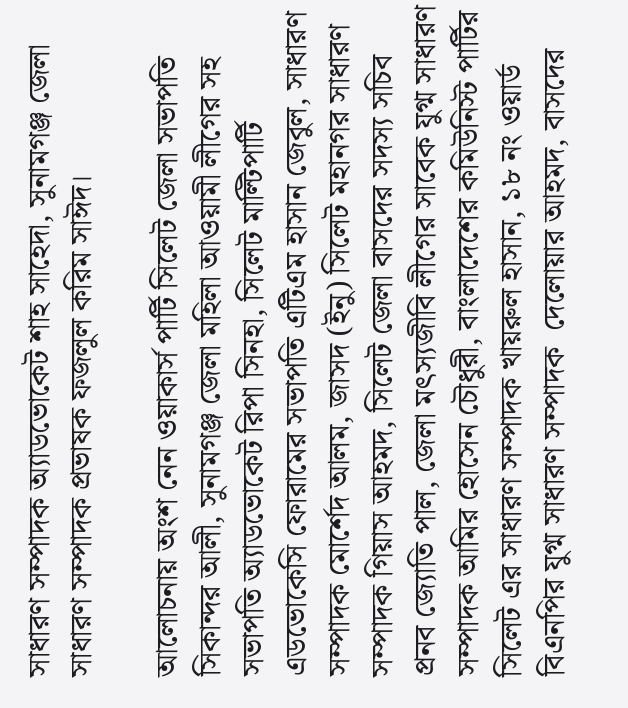সাধারণ সম্পাদক অ্যাডভোকেট শাহ সাহেদা, সুনামগঞ্জ জেলা সাধারণ সম্পাদক প্রভাষক ফজলুল করিম সাঈদ।

আলোচনায় অংশ নেন ওয়াকার্স পার্টি সিলেট জেলা সভাপতি সিকান্দর আলী, সুনামগঞ্জ জেলা মহিলা আওয়ামী লীগের সহ সভাপতি অ্যাডভোকেট রিপা সিনহা, সিলেট মাল্টিপার্টি এডভোকেসি ফোরামের সভাপতি এটিএম হাসান জেবুল, সাধারণ সম্পাদক মোর্শেদ আলম, জাসদ (ইনু) সিলেট মহানগর সাধারণ সম্পাদক গিয়াস আহমদ, সিলেট জেলা বাসদের সদস্য সচিব প্রনব জ্যোতি পাল, জেলা মৎস্যজীবি লীগের সাবেক যুগ্ম সাধারণ সম্পাদক আমির হোসেন চৌধুরী, বাংলাদেশের কমিউনিস্ট পার্টির সিলেট এর সাধারণ সম্পাদক খায়রুল হাসান, ১৮ নং ওয়ার্ড বিএনপির যুগ্ম সাধারণ সম্পাদক  দেলোয়ার আহমদ, বাসদের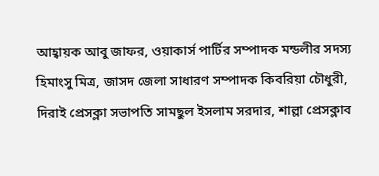আহ্বায়ক আবু জাফর, ওয়াকার্স পার্টির সম্পাদক মন্ডলীর সদস্য হিমাংসু মিত্র, জাসদ জেলা সাধারণ সম্পাদক কিবরিয়া চৌধুরী, দিরাই প্রেসক্লা সভাপতি সামছুল ইসলাম সরদার, শাল্লা প্রেসক্লাব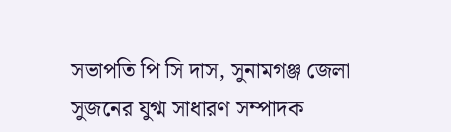সভাপতি পি সি দাস, সুনামগঞ্জ জেলা সুজনের যুগ্ম সাধারণ সম্পাদক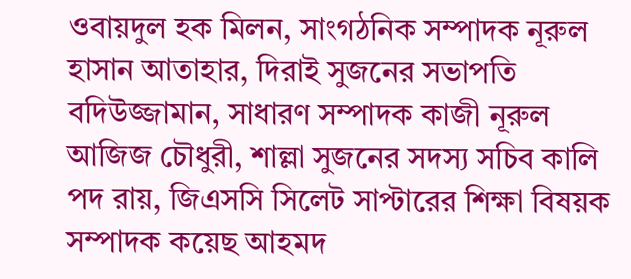ওবায়দুল হক মিলন, সাংগঠনিক সম্পাদক নূরুল হাসান আতাহার, দিরাই সুজনের সভাপতি বদিউজ্জামান, সাধারণ সম্পাদক কাজী নূরুল আজিজ চৌধুরী, শাল্লা সুজনের সদস্য সচিব কালি পদ রায়, জিএসসি সিলেট সাপ্টারের শিক্ষা বিষয়ক সম্পাদক কয়েছ আহমদ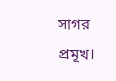সাগর প্রমূখ।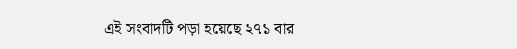এই সংবাদটি পড়া হয়েছে ২৭১ বার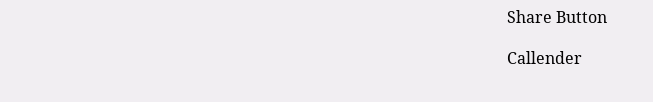Share Button

Callender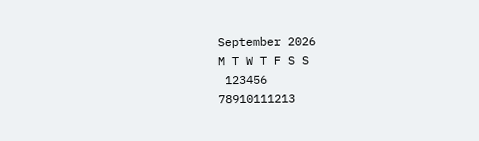September 2026
M T W T F S S
 123456
78910111213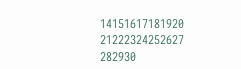14151617181920
21222324252627
282930